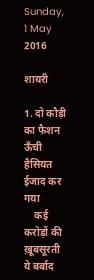Sunday, 1 May 2016

शायरी

1. दो कौड़ी का फैशन ऊँची हैसियत ईजाद कर गया
    कई करोड़ों की    ख़ूबसूरती    ये बर्बाद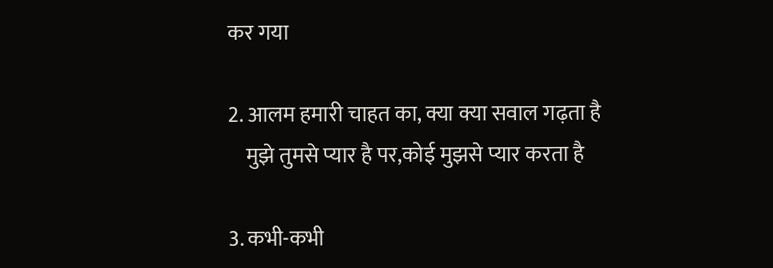कर गया

2. आलम हमारी चाहत का, क्या क्या सवाल गढ़ता है
    मुझे तुमसे प्यार है पर,कोई मुझसे प्यार करता है

3. कभी-कभी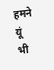हमने यूं भी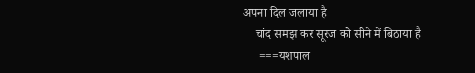अपना दिल जलाया है
    चांद समझ कर सूरज को सीने में बिठाया है
     ===यशपाल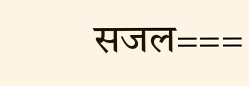सजल===